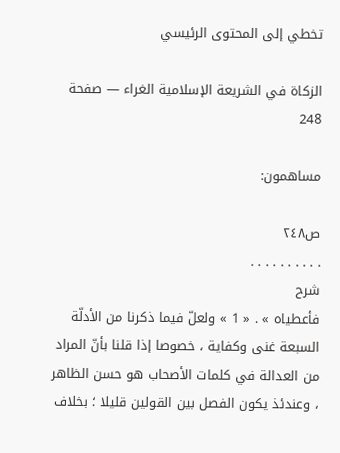تخطي إلى المحتوى الرئيسي

الزكاة في الشريعة الإسلامية الغراء — صفحة 248

مساهمون:

ص٢٤٨
. . . . . . . . . .
شرح
فأعطياه » . « 1 » ولعلّ فيما ذكرنا من الأدلّة السبعة غنى وكفاية ، خصوصا إذا قلنا بأنّ المراد من العدالة في كلمات الأصحاب هو حسن الظاهر ، وعندئذ يكون الفصل بين القولين قليلا ؛ بخلاف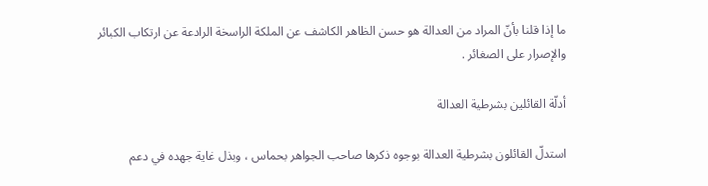ما إذا قلنا بأنّ المراد من العدالة هو حسن الظاهر الكاشف عن الملكة الراسخة الرادعة عن ارتكاب الكبائر والإصرار على الصغائر .

أدلّة القائلين بشرطية العدالة

استدلّ القائلون بشرطية العدالة بوجوه ذكرها صاحب الجواهر بحماس ، وبذل غاية جهده في دعم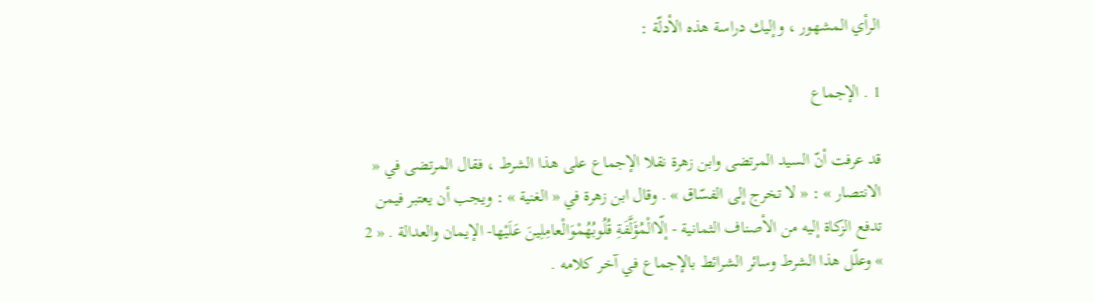الرأي المشهور ، وإليك دراسة هذه الأدلّة :

1 . الإجماع

قد عرفت أنّ السيد المرتضى وابن زهرة نقلا الإجماع على هذا الشرط ، فقال المرتضى في « الانتصار » : « لا تخرج إلى الفسّاق » . وقال ابن زهرة في « الغنية » : ويجب أن يعتبر فيمن تدفع الزكاة إليه من الأصناف الثمانية - إلّاالْمُؤَلَّفَةِ قُلُوبُهُمْوَالْعامِلِينَ عَلَيْها- الإيمان والعدالة . « 2 » وعلّل هذا الشرط وسائر الشرائط بالإجماع في آخر كلامه .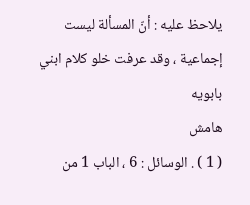يلاحظ عليه : أنّ المسألة ليست إجماعية ، وقد عرفت خلو كلام ابني بابويه
هامش
( 1 ) . الوسائل : 6 ، الباب 1 من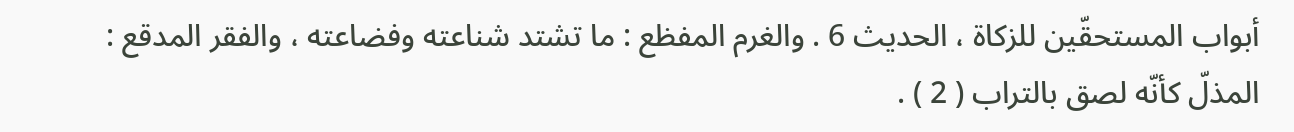أبواب المستحقّين للزكاة ، الحديث 6 . والغرم المفظع : ما تشتد شناعته وفضاعته ، والفقر المدقع : المذلّ كأنّه لصق بالتراب ( 2 ) .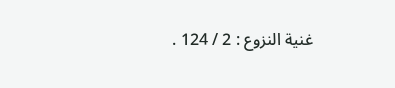غنية النزوع : 2 / 124 .